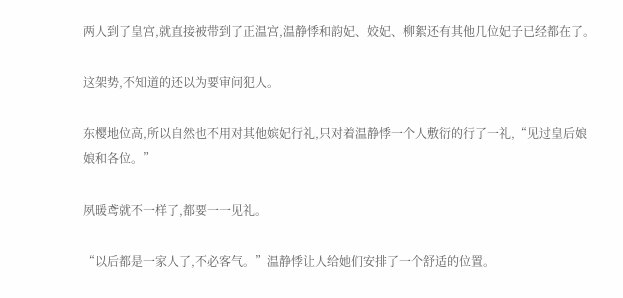两人到了皇宫,就直接被带到了正温宫,温静悸和韵妃、姣妃、柳絮还有其他几位妃子已经都在了。

这架势,不知道的还以为要审问犯人。

东樱地位高,所以自然也不用对其他嫔妃行礼,只对着温静悸一个人敷衍的行了一礼,“见过皇后娘娘和各位。”

夙暖鸢就不一样了,都要一一见礼。

“以后都是一家人了,不必客气。”温静悸让人给她们安排了一个舒适的位置。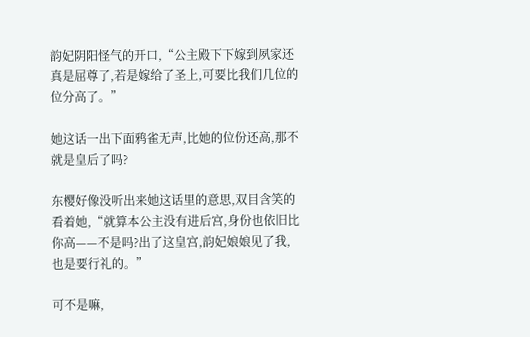韵妃阴阳怪气的开口,“公主殿下下嫁到夙家还真是屈尊了,若是嫁给了圣上,可要比我们几位的位分高了。”

她这话一出下面鸦雀无声,比她的位份还高,那不就是皇后了吗?

东樱好像没听出来她这话里的意思,双目含笑的看着她,“就算本公主没有进后宫,身份也依旧比你高——不是吗?出了这皇宫,韵妃娘娘见了我,也是要行礼的。”

可不是嘛,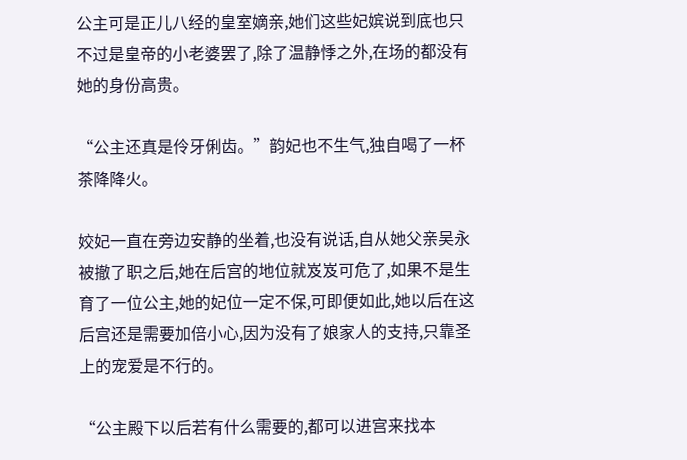公主可是正儿八经的皇室嫡亲,她们这些妃嫔说到底也只不过是皇帝的小老婆罢了,除了温静悸之外,在场的都没有她的身份高贵。

“公主还真是伶牙俐齿。”韵妃也不生气,独自喝了一杯茶降降火。

姣妃一直在旁边安静的坐着,也没有说话,自从她父亲吴永被撤了职之后,她在后宫的地位就岌岌可危了,如果不是生育了一位公主,她的妃位一定不保,可即便如此,她以后在这后宫还是需要加倍小心,因为没有了娘家人的支持,只靠圣上的宠爱是不行的。

“公主殿下以后若有什么需要的,都可以进宫来找本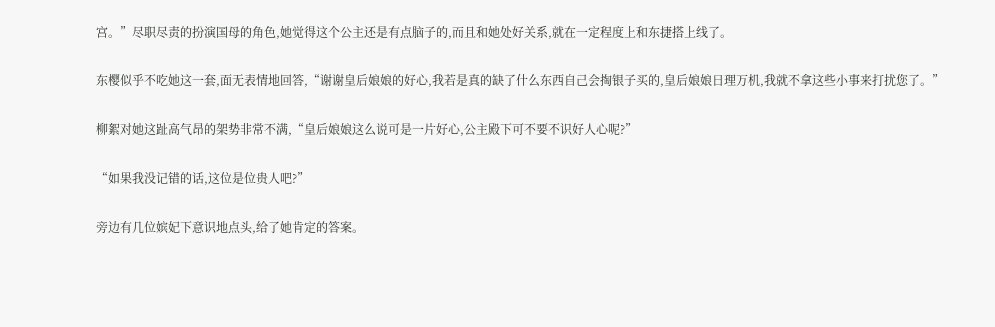宫。”尽职尽责的扮演国母的角色,她觉得这个公主还是有点脑子的,而且和她处好关系,就在一定程度上和东捷搭上线了。

东樱似乎不吃她这一套,面无表情地回答,“谢谢皇后娘娘的好心,我若是真的缺了什么东西自己会掏银子买的,皇后娘娘日理万机,我就不拿这些小事来打扰您了。”

柳絮对她这趾高气昂的架势非常不满,“皇后娘娘这么说可是一片好心,公主殿下可不要不识好人心呢?”

“如果我没记错的话,这位是位贵人吧?”

旁边有几位嫔妃下意识地点头,给了她肯定的答案。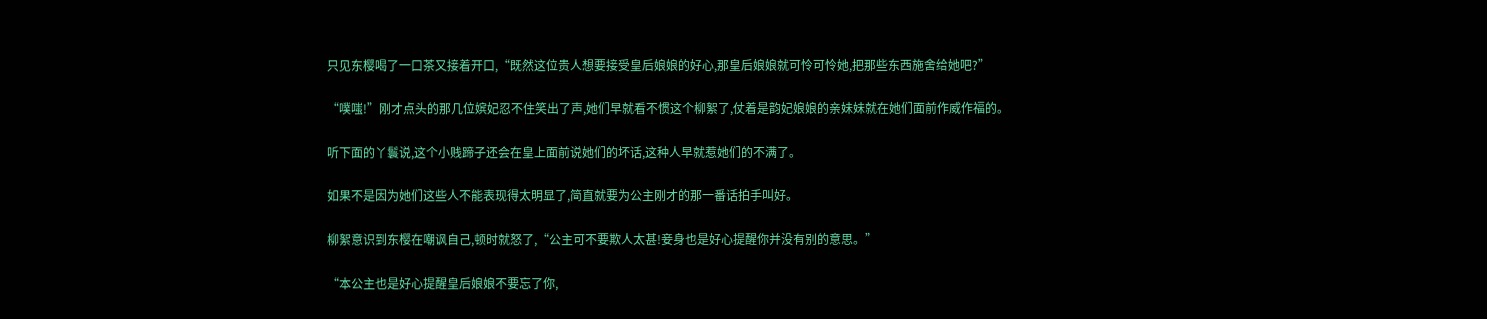只见东樱喝了一口茶又接着开口,“既然这位贵人想要接受皇后娘娘的好心,那皇后娘娘就可怜可怜她,把那些东西施舍给她吧?”

“噗嗤!”刚才点头的那几位嫔妃忍不住笑出了声,她们早就看不惯这个柳絮了,仗着是韵妃娘娘的亲妹妹就在她们面前作威作福的。

听下面的丫鬟说,这个小贱蹄子还会在皇上面前说她们的坏话,这种人早就惹她们的不满了。

如果不是因为她们这些人不能表现得太明显了,简直就要为公主刚才的那一番话拍手叫好。

柳絮意识到东樱在嘲讽自己,顿时就怒了,“公主可不要欺人太甚!妾身也是好心提醒你并没有别的意思。”

“本公主也是好心提醒皇后娘娘不要忘了你,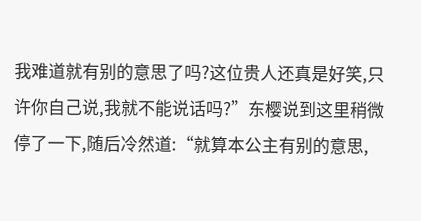我难道就有别的意思了吗?这位贵人还真是好笑,只许你自己说,我就不能说话吗?”东樱说到这里稍微停了一下,随后冷然道:“就算本公主有别的意思,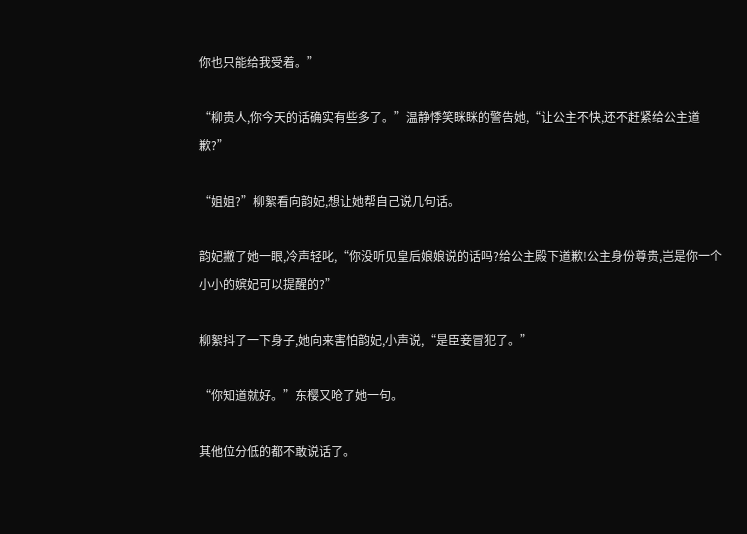你也只能给我受着。”

“柳贵人,你今天的话确实有些多了。”温静悸笑眯眯的警告她,“让公主不快,还不赶紧给公主道歉?”

“姐姐?”柳絮看向韵妃,想让她帮自己说几句话。

韵妃撇了她一眼,冷声轻叱,“你没听见皇后娘娘说的话吗?给公主殿下道歉!公主身份尊贵,岂是你一个小小的嫔妃可以提醒的?”

柳絮抖了一下身子,她向来害怕韵妃,小声说,“是臣妾冒犯了。”

“你知道就好。”东樱又呛了她一句。

其他位分低的都不敢说话了。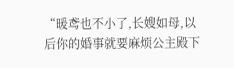“暖鸢也不小了,长嫂如母,以后你的婚事就要麻烦公主殿下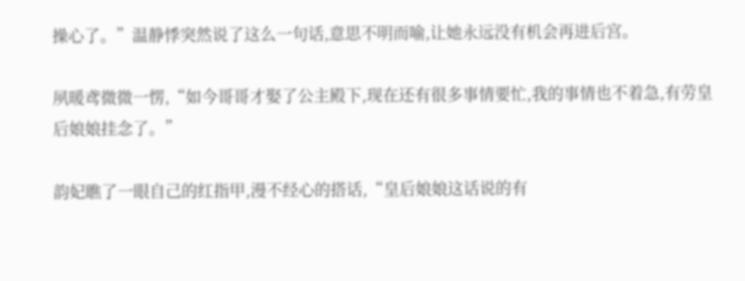操心了。”温静悸突然说了这么一句话,意思不明而喻,让她永远没有机会再进后宫。

夙暖鸢微微一愣,“如今哥哥才娶了公主殿下,现在还有很多事情要忙,我的事情也不着急,有劳皇后娘娘挂念了。”

韵妃瞧了一眼自己的红指甲,漫不经心的搭话,“皇后娘娘这话说的有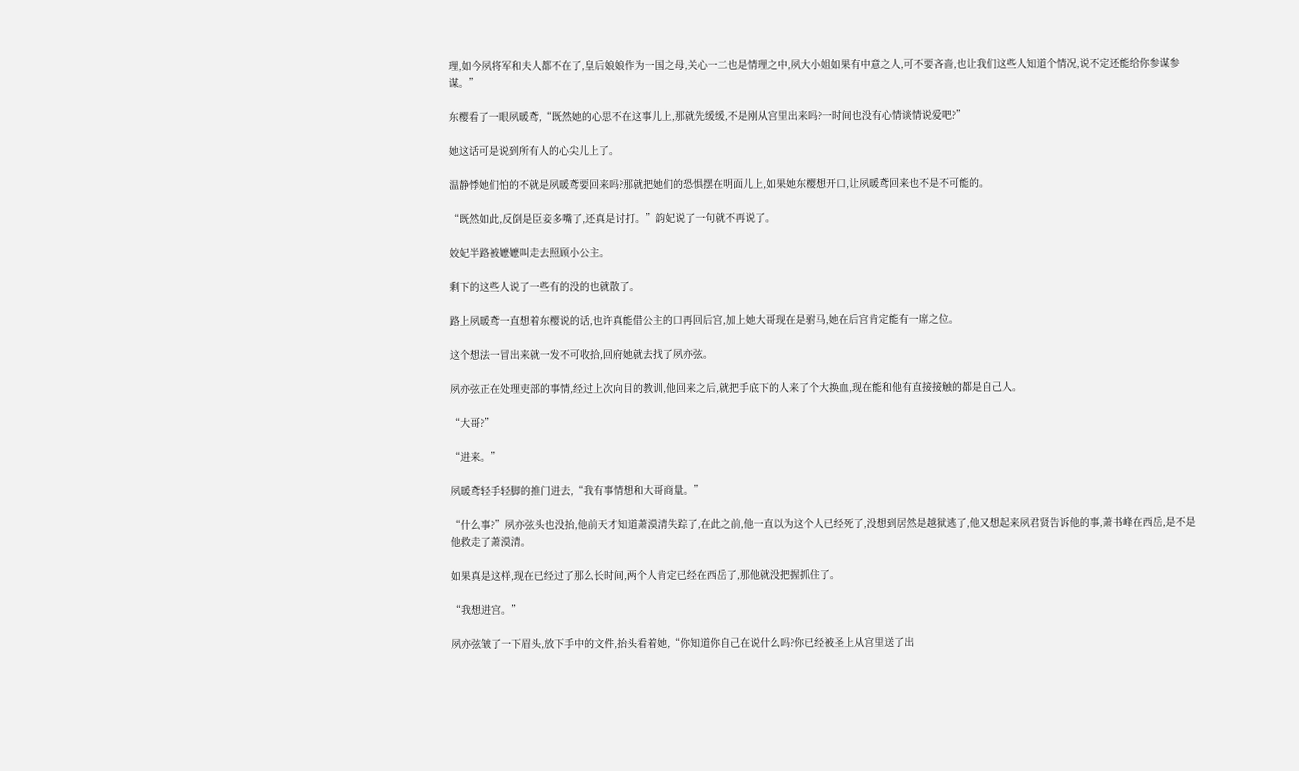理,如今夙将军和夫人都不在了,皇后娘娘作为一国之母,关心一二也是情理之中,夙大小姐如果有中意之人,可不要吝啬,也让我们这些人知道个情况,说不定还能给你参谋参谋。”

东樱看了一眼夙暖鸢,“既然她的心思不在这事儿上,那就先缓缓,不是刚从宫里出来吗?一时间也没有心情谈情说爱吧?”

她这话可是说到所有人的心尖儿上了。

温静悸她们怕的不就是夙暖鸢要回来吗?那就把她们的恐惧摆在明面儿上,如果她东樱想开口,让夙暖鸢回来也不是不可能的。

“既然如此,反倒是臣妾多嘴了,还真是讨打。”韵妃说了一句就不再说了。

姣妃半路被嬷嬷叫走去照顾小公主。

剩下的这些人说了一些有的没的也就散了。

路上夙暖鸢一直想着东樱说的话,也许真能借公主的口再回后宫,加上她大哥现在是驸马,她在后宫肯定能有一席之位。

这个想法一冒出来就一发不可收拾,回府她就去找了夙亦弦。

夙亦弦正在处理吏部的事情,经过上次向目的教训,他回来之后,就把手底下的人来了个大换血,现在能和他有直接接触的都是自己人。

“大哥?”

“进来。”

夙暖鸢轻手轻脚的推门进去,“我有事情想和大哥商量。”

“什么事?”夙亦弦头也没抬,他前天才知道萧漠清失踪了,在此之前,他一直以为这个人已经死了,没想到居然是越狱逃了,他又想起来夙君贤告诉他的事,萧书峰在西岳,是不是他救走了萧漠清。

如果真是这样,现在已经过了那么长时间,两个人肯定已经在西岳了,那他就没把握抓住了。

“我想进宫。”

夙亦弦皱了一下眉头,放下手中的文件,抬头看着她,“你知道你自己在说什么吗?你已经被圣上从宫里送了出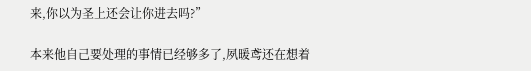来,你以为圣上还会让你进去吗?”

本来他自己要处理的事情已经够多了,夙暖鸢还在想着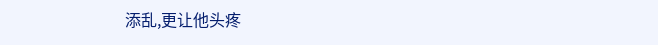添乱,更让他头疼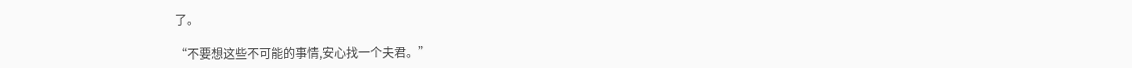了。

“不要想这些不可能的事情,安心找一个夫君。”